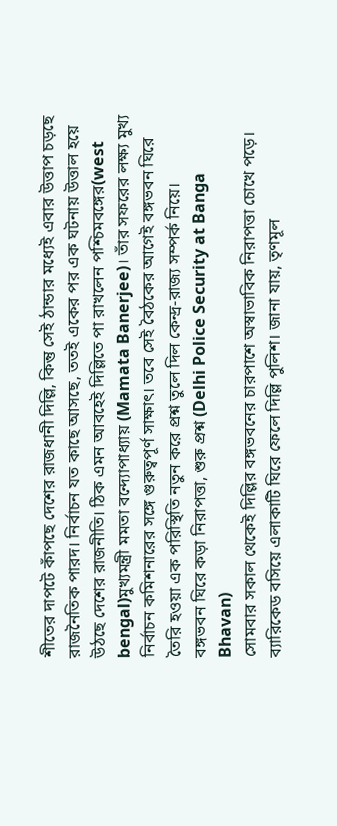শীতের দাপটে কাঁপছে দেশের রাজধানী দিল্লি, কিন্তু সেই ঠান্ডার মধ্যেই এবার উত্তাপ চড়ছে রাজনৈতিক পারদ। নির্বাচন যত কাছে আসছে, ততই একের পর এক ঘটনায় উত্তাল হয়ে উঠছে দেশের রাজনীতি। ঠিক এমন আবহেই দিল্লিতে পা রাখলেন পশ্চিমবঙ্গের(west bengal)মুখ্যমন্ত্রী মমতা বন্দ্যোপাধ্যায় (Mamata Banerjee)। তাঁর সফরের লক্ষ্য মুখ্য নির্বাচন কমিশনারের সঙ্গে গুরুত্বপূর্ণ সাক্ষাৎ। তবে সেই বৈঠকের আগেই বঙ্গভবন ঘিরে তৈরি হওয়া এক পরিস্থিতি নতুন করে প্রশ্ন তুলে দিল কেন্দ্র-রাজ্য সম্পর্ক নিয়ে।
বঙ্গভবন ঘিরে কড়া নিরাপত্তা, শুরু প্রশ্ন (Delhi Police Security at Banga Bhavan)
সোমবার সকাল থেকেই দিল্লির বঙ্গভবনের চারপাশে অস্বাভাবিক নিরাপত্তা চোখে পড়ে। ব্যারিকেড বসিয়ে এলাকাটি ঘিরে ফেলে দিল্লি পুলিশ। জানা যায়, তৃণমূল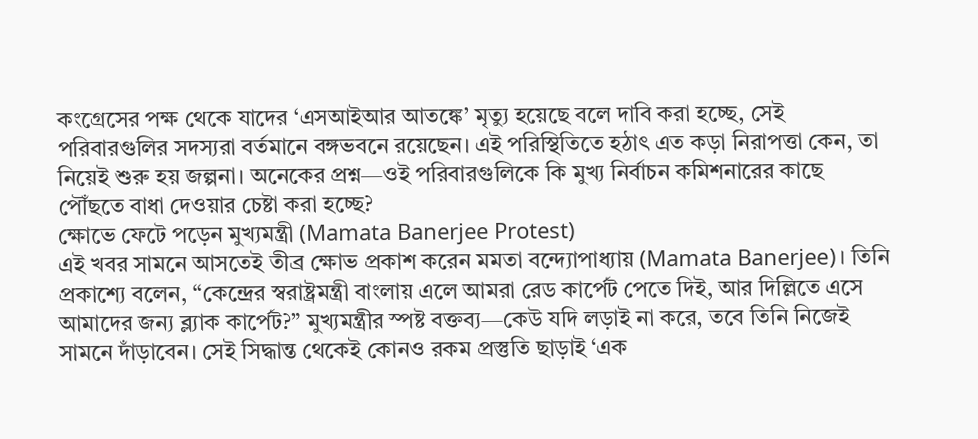কংগ্রেসের পক্ষ থেকে যাদের ‘এসআইআর আতঙ্কে’ মৃত্যু হয়েছে বলে দাবি করা হচ্ছে, সেই পরিবারগুলির সদস্যরা বর্তমানে বঙ্গভবনে রয়েছেন। এই পরিস্থিতিতে হঠাৎ এত কড়া নিরাপত্তা কেন, তা নিয়েই শুরু হয় জল্পনা। অনেকের প্রশ্ন—ওই পরিবারগুলিকে কি মুখ্য নির্বাচন কমিশনারের কাছে পৌঁছতে বাধা দেওয়ার চেষ্টা করা হচ্ছে?
ক্ষোভে ফেটে পড়েন মুখ্যমন্ত্রী (Mamata Banerjee Protest)
এই খবর সামনে আসতেই তীব্র ক্ষোভ প্রকাশ করেন মমতা বন্দ্যোপাধ্যায় (Mamata Banerjee)। তিনি প্রকাশ্যে বলেন, “কেন্দ্রের স্বরাষ্ট্রমন্ত্রী বাংলায় এলে আমরা রেড কার্পেট পেতে দিই, আর দিল্লিতে এসে আমাদের জন্য ব্ল্যাক কার্পেট?” মুখ্যমন্ত্রীর স্পষ্ট বক্তব্য—কেউ যদি লড়াই না করে, তবে তিনি নিজেই সামনে দাঁড়াবেন। সেই সিদ্ধান্ত থেকেই কোনও রকম প্রস্তুতি ছাড়াই ‘এক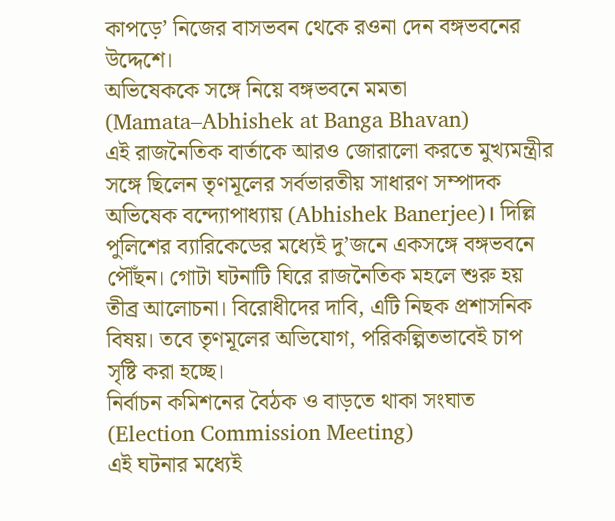কাপড়ে’ নিজের বাসভবন থেকে রওনা দেন বঙ্গভবনের উদ্দেশে।
অভিষেককে সঙ্গে নিয়ে বঙ্গভবনে মমতা (Mamata–Abhishek at Banga Bhavan)
এই রাজনৈতিক বার্তাকে আরও জোরালো করতে মুখ্যমন্ত্রীর সঙ্গে ছিলেন তৃণমূলের সর্বভারতীয় সাধারণ সম্পাদক অভিষেক বন্দ্যোপাধ্যায় (Abhishek Banerjee)। দিল্লি পুলিশের ব্যারিকেডের মধ্যেই দু’জনে একসঙ্গে বঙ্গভবনে পৌঁছন। গোটা ঘটনাটি ঘিরে রাজনৈতিক মহলে শুরু হয় তীব্র আলোচনা। বিরোধীদের দাবি, এটি নিছক প্রশাসনিক বিষয়। তবে তৃণমূলের অভিযোগ, পরিকল্পিতভাবেই চাপ সৃষ্টি করা হচ্ছে।
নির্বাচন কমিশনের বৈঠক ও বাড়তে থাকা সংঘাত (Election Commission Meeting)
এই ঘটনার মধ্যেই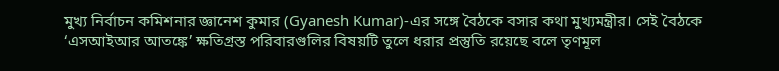মুখ্য নির্বাচন কমিশনার জ্ঞানেশ কুমার (Gyanesh Kumar)-এর সঙ্গে বৈঠকে বসার কথা মুখ্যমন্ত্রীর। সেই বৈঠকে ‘এসআইআর আতঙ্কে’ ক্ষতিগ্রস্ত পরিবারগুলির বিষয়টি তুলে ধরার প্রস্তুতি রয়েছে বলে তৃণমূল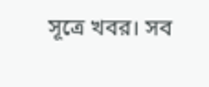সূত্রে খবর। সব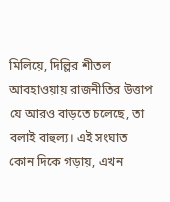মিলিয়ে, দিল্লির শীতল আবহাওয়ায় রাজনীতির উত্তাপ যে আরও বাড়তে চলেছে, তা বলাই বাহুল্য। এই সংঘাত কোন দিকে গড়ায়, এখন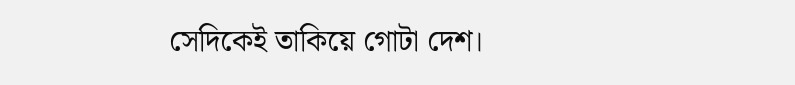সেদিকেই তাকিয়ে গোটা দেশ।